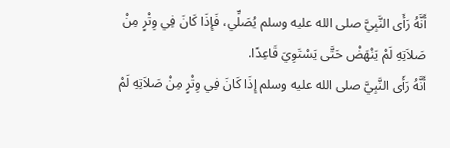أَنَّهُ رَأَى النَّبِيَّ صلى الله عليه وسلم يُصَلِّي، فَإِذَا كَانَ فِي وِتْرٍ مِنْ صَلاَتِهِ لَمْ يَنْهَضْ حَتَّى يَسْتَوِيَ قَاعِدًا.
أَنَّهُ رَأَى النَّبِيَّ صلى الله عليه وسلم إِذَا كَانَ فِي وِتْرٍ مِنْ صَلاَتِهِ لَمْ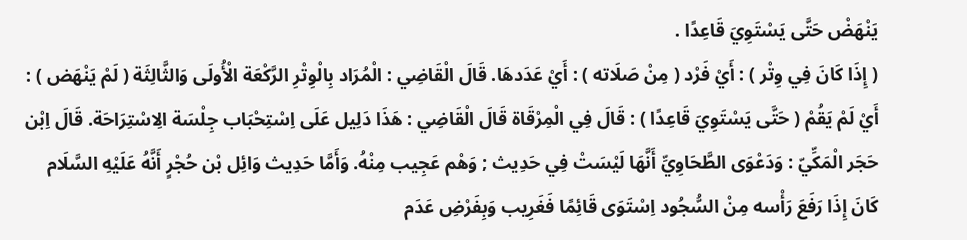يَنْهَضْ حَتَّى يَسْتَوِيَ قَاعِدًا .
( إِذَا كَانَ فِي وِتْر ) : أَيْ فَرْد ( مِنْ صَلَاته ) : أَيْ عَدَدهَا. قَالَ الْقَاضِي : الْمُرَاد بِالْوِتْرِ الرَّكْعَة الْأُولَى وَالثَّالِثَة ( لَمْ يَنْهَض ) : أَيْ لَمْ يَقُمْ ( حَتَّى يَسْتَوِيَ قَاعِدًا ) : قَالَ فِي الْمِرْقَاة قَالَ الْقَاضِي : هَذَا دَلِيل عَلَى اِسْتِحْبَاب جِلْسَة الِاسْتِرَاحَة. قَالَ اِبْن حَجَر الْمَكِّيّ : وَدَعْوَى الطَّحَاوِيِّ أَنَّهَا لَيْسَتْ فِي حَدِيث ; وَهْم عَجِيب مِنْهُ. وَأَمَّا حَدِيث وَائِل بْن حُجْرٍ أَنَّهُ عَلَيْهِ السَّلَام كَانَ إِذَا رَفَعَ رَأْسه مِنْ السُّجُود اِسْتَوَى قَائِمًا فَغَرِيب وَبِفَرْضِ عَدَم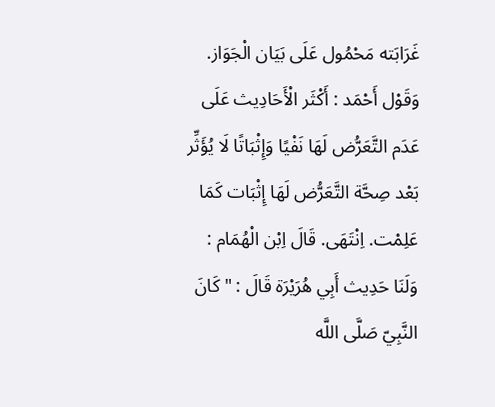غَرَابَته مَحْمُول عَلَى بَيَان الْجَوَاز. وَقَوْل أَحْمَد : أَكْثَر الْأَحَادِيث عَلَى عَدَم التَّعَرُّض لَهَا نَفْيًا وَإِثْبَاتًا لَا يُؤَثِّر بَعْد صِحَّة التَّعَرُّض لَهَا إِثْبَات كَمَا عَلِمْت. اِنْتَهَى. قَالَ اِبْن الْهُمَام : وَلَنَا حَدِيث أَبِي هُرَيْرَة قَالَ : " كَانَ النَّبِيّ صَلَّى اللَّه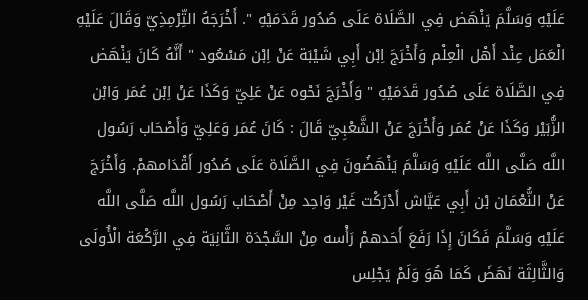عَلَيْهِ وَسَلَّمَ يَنْهَض فِي الصَّلَاة عَلَى صُدُور قَدَمَيْهِ ". أَخْرَجَهُ التِّرْمِذِيّ وَقَالَ عَلَيْهِ الْعَمَل عِنْد أَهْل الْعِلْم وَأَخْرَجَ اِبْن أَبِي شَيْبَة عَنْ اِبْن مَسْعُود " أَنَّهُ كَانَ يَنْهَض فِي الصَّلَاة عَلَى صُدُور قَدَمَيْهِ " وَأَخْرَجَ نَحْوه عَنْ عَلِيّ وَكَذَا عَنْ اِبْن عُمَر وَابْن الزُّبَيْر وَكَذَا عَنْ عُمَر وَأَخْرَجَ عَنْ الشَّعْبِيّ قَالَ : كَانَ عُمَر وَعَلِيّ وَأَصْحَاب رَسُول اللَّه صَلَّى اللَّه عَلَيْهِ وَسَلَّمَ يَنْهَضُونَ فِي الصَّلَاة عَلَى صُدُور أَقْدَامهمْ. وَأَخْرَجَ عَنْ النُّعْمَان بْن أَبِي عَيَّاش أَدْرَكْت غَيْر وَاحِد مِنْ أَصْحَاب رَسُول اللَّه صَلَّى اللَّه عَلَيْهِ وَسَلَّمَ فَكَانَ إِذَا رَفَعَ أَحَدهمْ رَأْسه مِنْ السَّجْدَة الثَّانِيَة فِي الرَّكْعَة الْأُولَى وَالثَّالِثَة نَهَضَ كَمَا هُوَ وَلَمْ يَجْلِس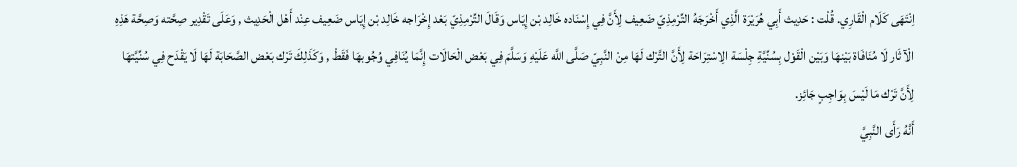اِنْتَهَى كَلَام الْقَارِي. قُلْت : حَدِيث أَبِي هُرَيْرَة الَّذِي أَخْرَجَهُ التِّرْمِذِيّ ضَعِيف لِأَنَّ فِي إِسْنَاده خَالِد بْن إِيَاس وَقَالَ التِّرْمِذِيّ بَعْد إِخْرَاجه خَالِد بْن إِيَاس ضَعِيف عِنْد أَهْل الْحَدِيث , وَعَلَى تَقْدِير صِحَّته وَصِحَّة هَذِهِ الْآثَار لَا مُنَافَاة بَيْنهَا وَبَيْن الْقَوْل بِسُنِّيَّةِ جِلْسَة الِاسْتِرَاحَة لِأَنَّ التَّرْك لَهَا مِنْ النَّبِيّ صَلَّى اللَّه عَلَيْهِ وَسَلَّمَ فِي بَعْض الْحَالَات إِنَّمَا يُنَافِي وُجُوبهَا فَقَطْ , وَكَذَلِكَ تَرْك بَعْض الصَّحَابَة لَهَا لَا يَقْدَح فِي سُنِّيَّتهَا لِأَنَّ تَرْك مَا لَيْسَ بِوَاجِبٍ جَائِز.
أَنَّهُ رَأَى النَّبِيَّ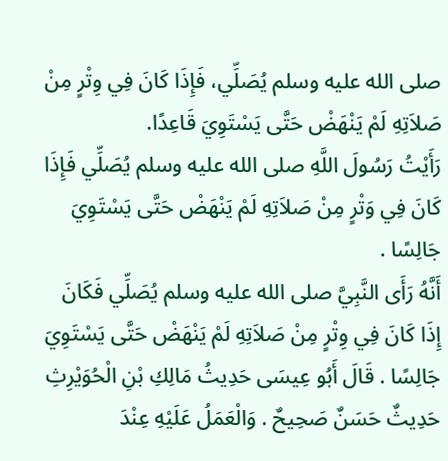صلى الله عليه وسلم يُصَلِّي، فَإِذَا كَانَ فِي وِتْرٍ مِنْ صَلاَتِهِ لَمْ يَنْهَضْ حَتَّى يَسْتَوِيَ قَاعِدًا.
رَأَيْتُ رَسُولَ اللَّهِ صلى الله عليه وسلم يُصَلِّي فَإِذَا كَانَ فِي وَتْرٍ مِنْ صَلاَتِهِ لَمْ يَنْهَضْ حَتَّى يَسْتَوِيَ جَالِسًا .
أَنَّهُ رَأَى النَّبِيَّ صلى الله عليه وسلم يُصَلِّي فَكَانَ إِذَا كَانَ فِي وِتْرٍ مِنْ صَلاَتِهِ لَمْ يَنْهَضْ حَتَّى يَسْتَوِيَ جَالِسًا . قَالَ أَبُو عِيسَى حَدِيثُ مَالِكِ بْنِ الْحُوَيْرِثِ حَدِيثٌ حَسَنٌ صَحِيحٌ . وَالْعَمَلُ عَلَيْهِ عِنْدَ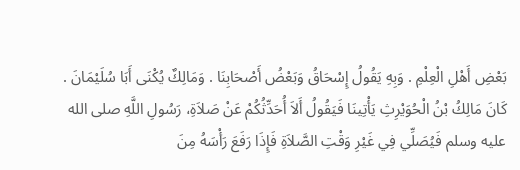بَعْضِ أَهْلِ الْعِلْمِ . وَبِهِ يَقُولُ إِسْحَاقُ وَبَعْضُ أَصْحَابِنَا . وَمَالِكٌ يُكْنَى أَبَا سُلَيْمَانَ .
كَانَ مَالِكُ بْنُ الْحُوَيْرِثِ يَأْتِينَا فَيَقُولُ أَلاَ أُحَدِّثُكُمْ عَنْ صَلاَةِ، رَسُولِ اللَّهِ صلى الله عليه وسلم فَيُصَلِّي فِي غَيْرِ وَقْتِ الصَّلاَةِ فَإِذَا رَفَعَ رَأْسَهُ مِنَ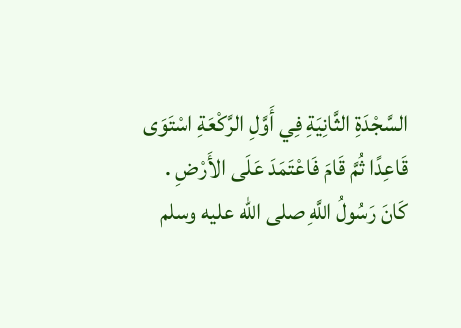السَّجْدَةِ الثَّانِيَةِ فِي أَوَّلِ الرَّكْعَةِ اسْتَوَى قَاعِدًا ثُمَّ قَامَ فَاعْتَمَدَ عَلَى الأَرْضِ .
كَانَ رَسُولُ اللَّهِ صلى الله عليه وسلم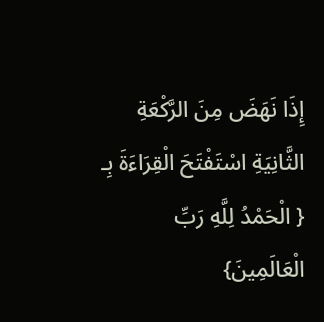إِذَا نَهَضَ مِنَ الرَّكْعَةِ الثَّانِيَةِ اسْتَفْتَحَ الْقِرَاءَةَ بِـ { الْحَمْدُ لِلَّهِ رَبِّ الْعَالَمِينَ}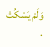وَلَمْ يَسْكُتْ .